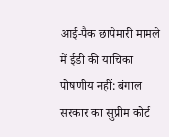आई-पैक छापेमारी मामले में ईडी की याचिका पोषणीय नहीं: बंगाल सरकार का सुप्रीम कोर्ट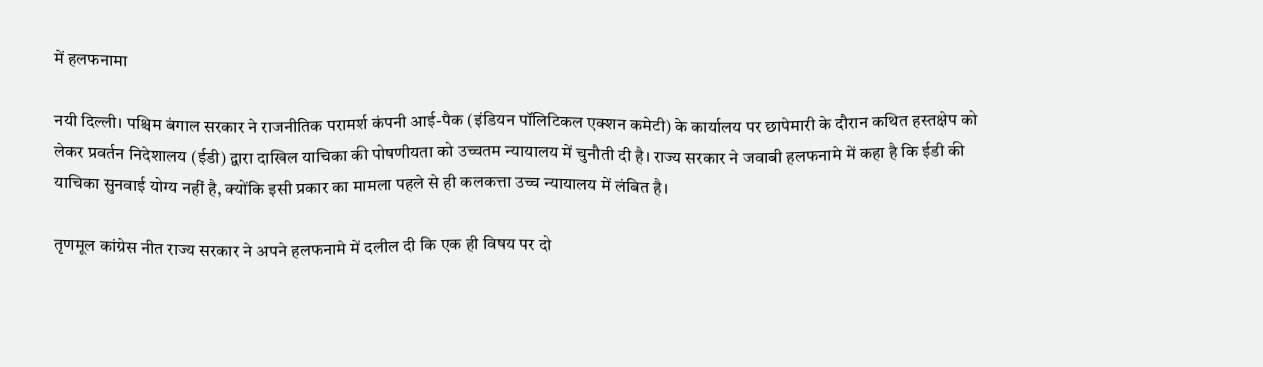में हलफनामा

नयी दिल्ली। पश्चिम बंगाल सरकार ने राजनीतिक परामर्श कंपनी आई-पैक (इंडियन पॉलिटिकल एक्शन कमेटी) के कार्यालय पर छापेमारी के दौरान कथित हस्तक्षेप को लेकर प्रवर्तन निदेशालय (ईडी) द्वारा दाखिल याचिका की पोषणीयता को उच्चतम न्यायालय में चुनौती दी है। राज्य सरकार ने जवाबी हलफनामे में कहा है कि ईडी की याचिका सुनवाई योग्य नहीं है, क्योंकि इसी प्रकार का मामला पहले से ही कलकत्ता उच्च न्यायालय में लंबित है।

तृणमूल कांग्रेस नीत राज्य सरकार ने अपने हलफनामे में दलील दी कि एक ही विषय पर दो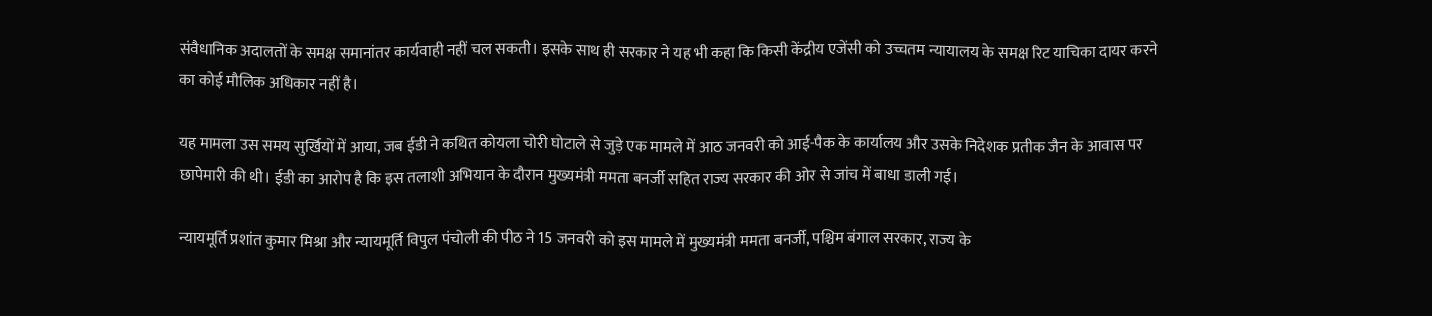संवैधानिक अदालतों के समक्ष समानांतर कार्यवाही नहीं चल सकती। इसके साथ ही सरकार ने यह भी कहा कि किसी केंद्रीय एजेंसी को उच्चतम न्यायालय के समक्ष रिट याचिका दायर करने का कोई मौलिक अधिकार नहीं है।

यह मामला उस समय सुर्खियों में आया, जब ईडी ने कथित कोयला चोरी घोटाले से जुड़े एक मामले में आठ जनवरी को आई-पैक के कार्यालय और उसके निदेशक प्रतीक जैन के आवास पर छापेमारी की थी। ईडी का आरोप है कि इस तलाशी अभियान के दौरान मुख्यमंत्री ममता बनर्जी सहित राज्य सरकार की ओर से जांच में बाधा डाली गई।

न्यायमूर्ति प्रशांत कुमार मिश्रा और न्यायमूर्ति विपुल पंचोली की पीठ ने 15 जनवरी को इस मामले में मुख्यमंत्री ममता बनर्जी, पश्चिम बंगाल सरकार, राज्य के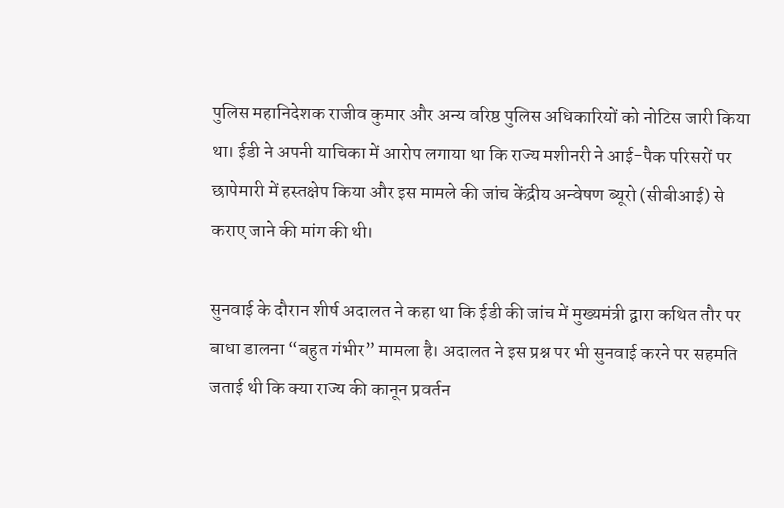पुलिस महानिदेशक राजीव कुमार और अन्य वरिष्ठ पुलिस अधिकारियों को नोटिस जारी किया था। ईडी ने अपनी याचिका में आरोप लगाया था कि राज्य मशीनरी ने आई-पैक परिसरों पर छापेमारी में हस्तक्षेप किया और इस मामले की जांच केंद्रीय अन्वेषण ब्यूरो (सीबीआई) से कराए जाने की मांग की थी।

सुनवाई के दौरान शीर्ष अदालत ने कहा था कि ईडी की जांच में मुख्यमंत्री द्वारा कथित तौर पर बाधा डालना “बहुत गंभीर” मामला है। अदालत ने इस प्रश्न पर भी सुनवाई करने पर सहमति जताई थी कि क्या राज्य की कानून प्रवर्तन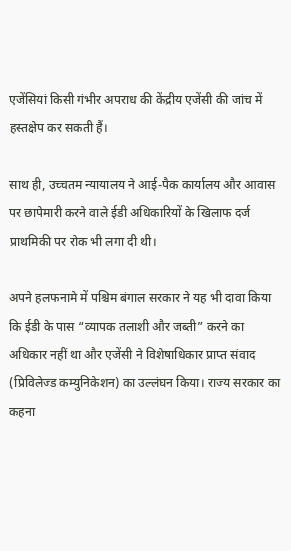एजेंसियां किसी गंभीर अपराध की केंद्रीय एजेंसी की जांच में हस्तक्षेप कर सकती हैं।

साथ ही, उच्चतम न्यायालय ने आई-पैक कार्यालय और आवास पर छापेमारी करने वाले ईडी अधिकारियों के खिलाफ दर्ज प्राथमिकी पर रोक भी लगा दी थी।

अपने हलफनामे में पश्चिम बंगाल सरकार ने यह भी दावा किया कि ईडी के पास “व्यापक तलाशी और जब्ती” करने का अधिकार नहीं था और एजेंसी ने विशेषाधिकार प्राप्त संवाद (प्रिविलेज्ड कम्युनिकेशन) का उल्लंघन किया। राज्य सरकार का कहना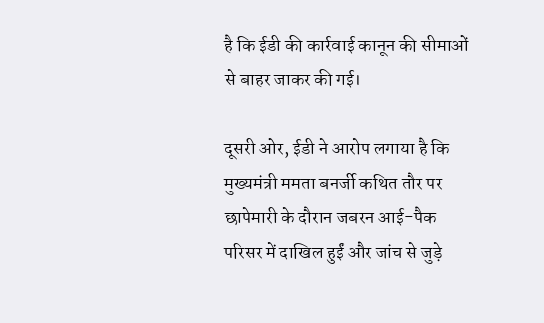है कि ईडी की कार्रवाई कानून की सीमाओं से बाहर जाकर की गई।

दूसरी ओर, ईडी ने आरोप लगाया है कि मुख्यमंत्री ममता बनर्जी कथित तौर पर छापेमारी के दौरान जबरन आई-पैक परिसर में दाखिल हुईं और जांच से जुड़े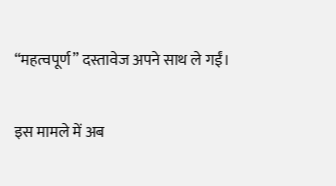“महत्वपूर्ण” दस्तावेज अपने साथ ले गईं।

इस मामले में अब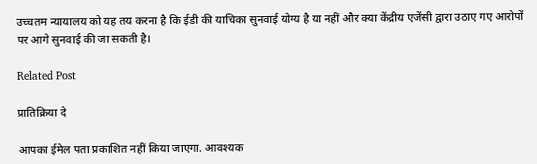उच्चतम न्यायालय को यह तय करना है कि ईडी की याचिका सुनवाई योग्य है या नहीं और क्या केंद्रीय एजेंसी द्वारा उठाए गए आरोपों पर आगे सुनवाई की जा सकती है।

Related Post

प्रातिक्रिया दे

आपका ईमेल पता प्रकाशित नहीं किया जाएगा. आवश्यक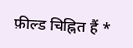फ़ील्ड चिह्नित हैं *